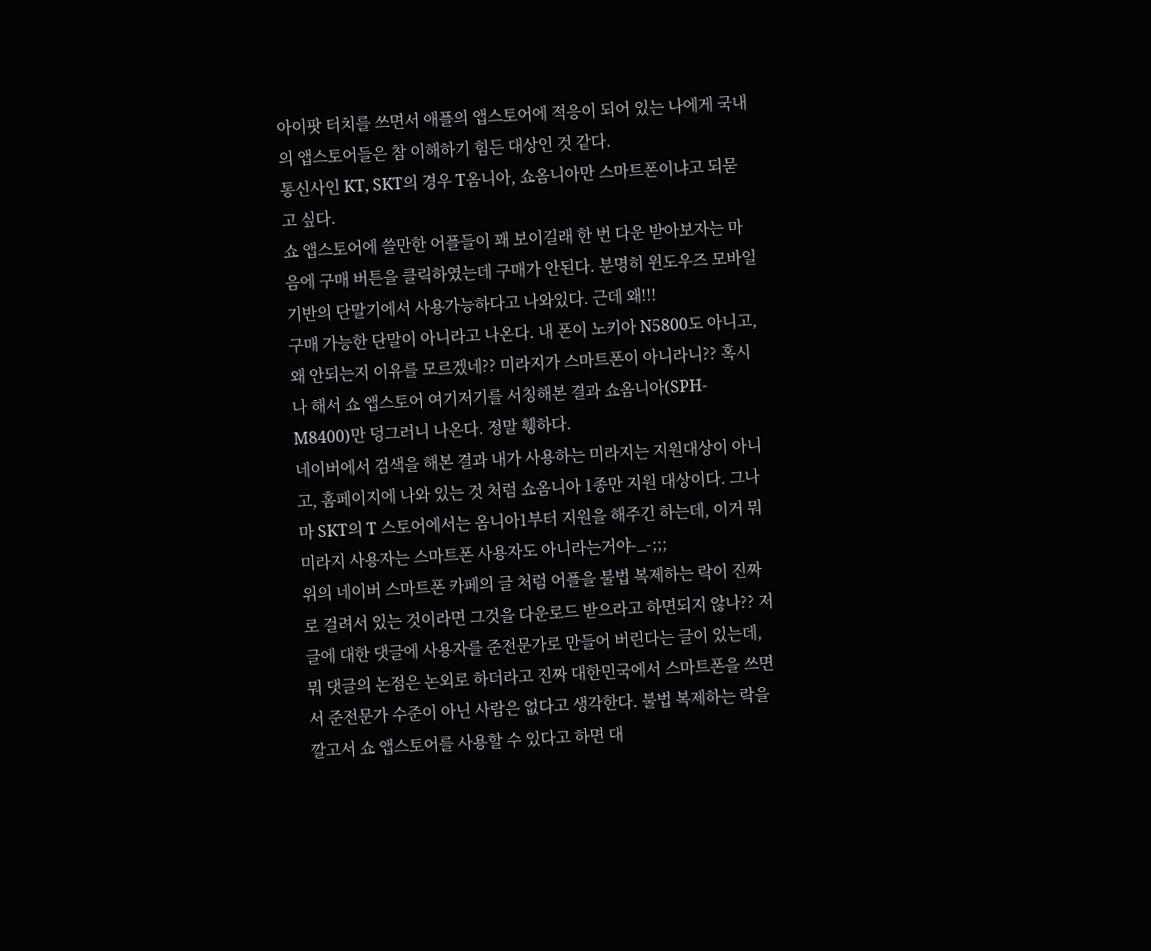아이팟 터치를 쓰면서 애플의 앱스토어에 적응이 되어 있는 나에게 국내의 앱스토어들은 참 이해하기 힘든 대상인 것 같다.
통신사인 KT, SKT의 경우 T옴니아, 쇼옴니아만 스마트폰이냐고 되묻고 싶다.
쇼 앱스토어에 쓸만한 어플들이 꽤 보이길래 한 번 다운 받아보자는 마음에 구매 버튼을 클릭하였는데 구매가 안된다. 분명히 윈도우즈 모바일 기반의 단말기에서 사용가능하다고 나와있다. 근데 왜!!!
구매 가능한 단말이 아니라고 나온다. 내 폰이 노키아 N5800도 아니고, 왜 안되는지 이유를 모르겠네?? 미라지가 스마트폰이 아니라니?? 혹시나 해서 쇼 앱스토어 여기저기를 서칭해본 결과 쇼옴니아(SPH-M8400)만 덩그러니 나온다. 정말 휑하다.
네이버에서 검색을 해본 결과 내가 사용하는 미라지는 지원대상이 아니고, 홈페이지에 나와 있는 것 처럼 쇼옴니아 1종만 지원 대상이다. 그나마 SKT의 T 스토어에서는 옴니아1부터 지원을 해주긴 하는데, 이거 뭐 미라지 사용자는 스마트폰 사용자도 아니라는거야-_-;;;
위의 네이버 스마트폰 카페의 글 처럼 어플을 불법 복제하는 락이 진짜로 걸려서 있는 것이라면 그것을 다운로드 받으라고 하면되지 않나?? 저 글에 대한 댓글에 사용자를 준전문가로 만들어 버린다는 글이 있는데, 뭐 댓글의 논점은 논외로 하더라고 진짜 대한민국에서 스마트폰을 쓰면서 준전문가 수준이 아닌 사람은 없다고 생각한다. 불법 복제하는 락을 깔고서 쇼 앱스토어를 사용할 수 있다고 하면 대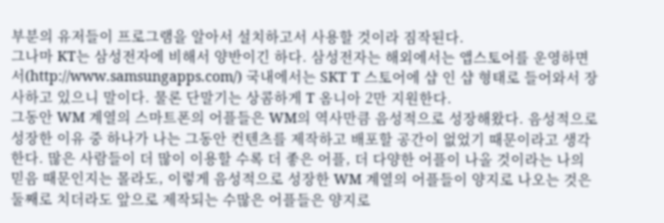부분의 유저들이 프로그램을 알아서 설치하고서 사용할 것이라 짐작된다.
그나마 KT는 삼성전자에 비해서 양반이긴 하다. 삼성전자는 해외에서는 앱스토어를 운영하면서(http://www.samsungapps.com/) 국내에서는 SKT T 스토어에 샵 인 샵 형태로 들어와서 장사하고 있으니 말이다. 물론 단말기는 상콤하게 T 옴니아 2만 지원한다.
그동안 WM 계열의 스마트폰의 어플들은 WM의 역사만큼 음성적으로 성장해왔다. 음성적으로 성장한 이유 중 하나가 나는 그동안 컨텐츠를 제작하고 배포할 공간이 없었기 때문이라고 생각한다. 많은 사람들이 더 많이 이용할 수록 더 좋은 어플, 더 다양한 어플이 나올 것이라는 나의 믿음 때문인지는 몰라도, 이렇게 음성적으로 성장한 WM 계열의 어플들이 양지로 나오는 것은 둘째로 치더라도 앞으로 제작되는 수많은 어플들은 양지로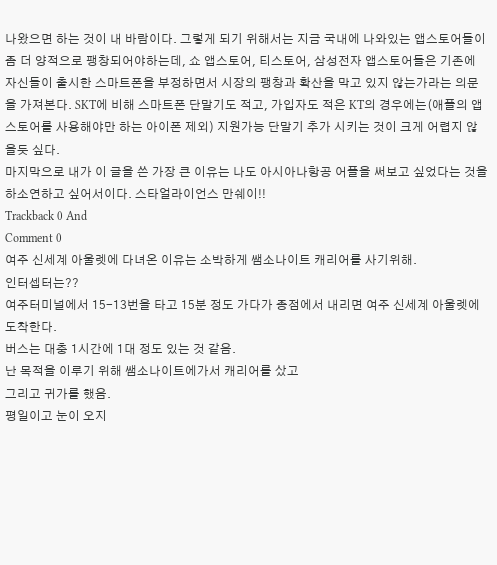나왔으면 하는 것이 내 바람이다. 그렇게 되기 위해서는 지금 국내에 나와있는 앱스토어들이 좀 더 양적으로 팽창되어야하는데, 쇼 앱스토어, 티스토어, 삼성전자 앱스토어들은 기존에 자신들이 출시한 스마트폰을 부정하면서 시장의 팽창과 확산을 막고 있지 않는가라는 의문을 가져본다. SKT에 비해 스마트폰 단말기도 적고, 가입자도 적은 KT의 경우에는(애플의 앱스토어를 사용해야만 하는 아이폰 제외) 지원가능 단말기 추가 시키는 것이 크게 어렵지 않을듯 싶다.
마지막으로 내가 이 글을 쓴 가장 큰 이유는 나도 아시아나항공 어플을 써보고 싶었다는 것을 하소연하고 싶어서이다. 스타얼라이언스 만쉐이!!
Trackback 0 And
Comment 0
여주 신세계 아울렛에 다녀온 이유는 소박하게 쌤소나이트 캐리어를 사기위해.
인터셉터는??
여주터미널에서 15-13번을 타고 15분 정도 가다가 종점에서 내리면 여주 신세계 아울렛에 도착한다.
버스는 대충 1시간에 1대 정도 있는 것 같음.
난 목적을 이루기 위해 쌤소나이트에가서 캐리어를 샀고
그리고 귀가를 했음.
평일이고 눈이 오지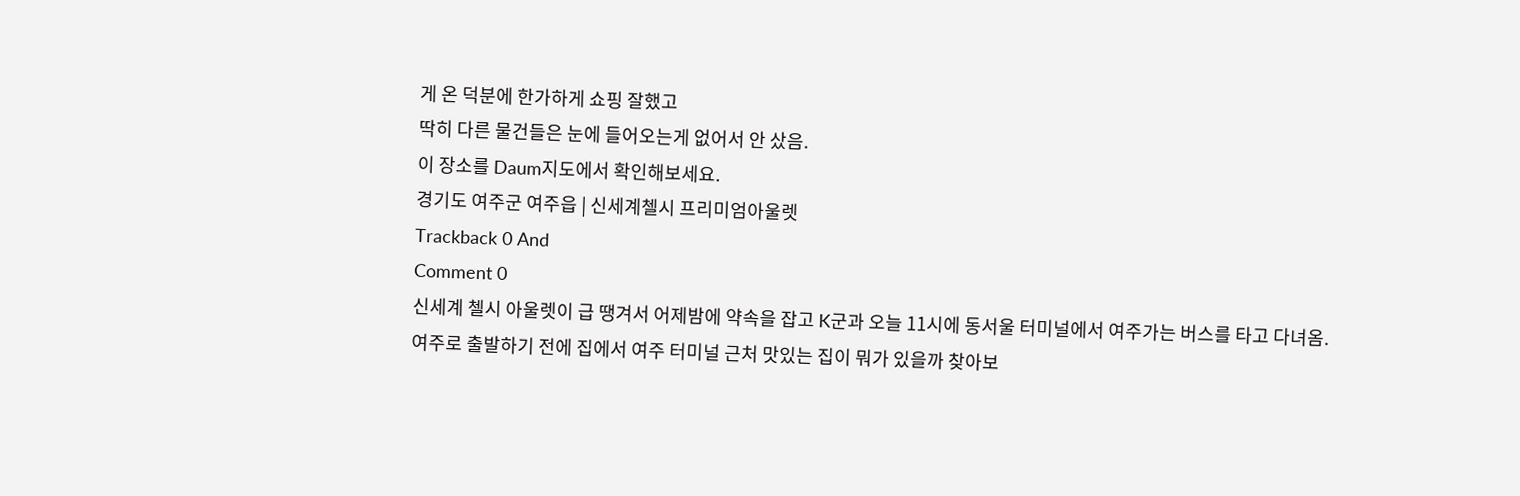게 온 덕분에 한가하게 쇼핑 잘했고
딱히 다른 물건들은 눈에 들어오는게 없어서 안 샀음.
이 장소를 Daum지도에서 확인해보세요.
경기도 여주군 여주읍 | 신세계첼시 프리미엄아울렛
Trackback 0 And
Comment 0
신세계 첼시 아울렛이 급 땡겨서 어제밤에 약속을 잡고 K군과 오늘 11시에 동서울 터미널에서 여주가는 버스를 타고 다녀옴.
여주로 출발하기 전에 집에서 여주 터미널 근처 맛있는 집이 뭐가 있을까 찾아보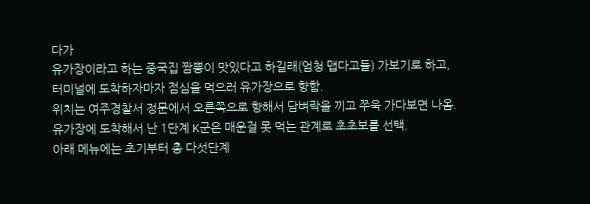다가
유가장이라고 하는 중국집 짬뽕이 맛있다고 하길래(엄청 맵다고들) 가보기로 하고,
터미널에 도착하자마자 점심을 먹으러 유가장으로 향함.
위치는 여주경찰서 정문에서 오른쪽으로 향해서 담벼락을 끼고 쭈욱 가다보면 나옴.
유가장에 도착해서 난 1단계 K군은 매운걸 못 먹는 관계로 초초보를 선택.
아래 메뉴에는 초기부터 총 다섯단계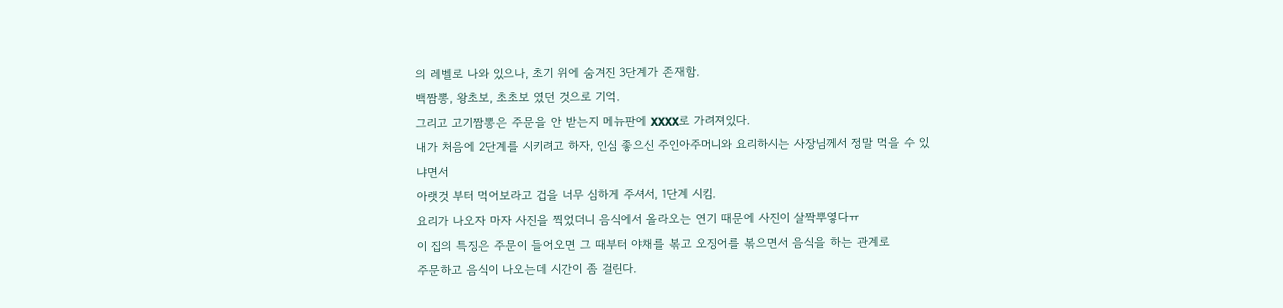의 레벨로 나와 있으나, 초기 위에 숨겨진 3단계가 존재함.
백짬뽕, 왕초보, 초초보 였던 것으로 기억.
그리고 고기짬뽕은 주문을 안 받는지 메뉴판에 XXXX로 가려져있다.
내가 처음에 2단계를 시키려고 하자, 인심 좋으신 주인아주머니와 요리하시는 사장님께서 정말 먹을 수 있냐면서
아랫것 부터 먹어보라고 겁을 너무 심하게 주셔서, 1단계 시킴.
요리가 나오자 마자 사진을 찍었더니 음식에서 올라오는 연기 때문에 사진이 살짝뿌옇다ㅠ
이 집의 특징은 주문이 들어오면 그 때부터 야채를 볶고 오징어를 볶으면서 음식을 하는 관계로
주문하고 음식이 나오는데 시간이 좀 걸린다.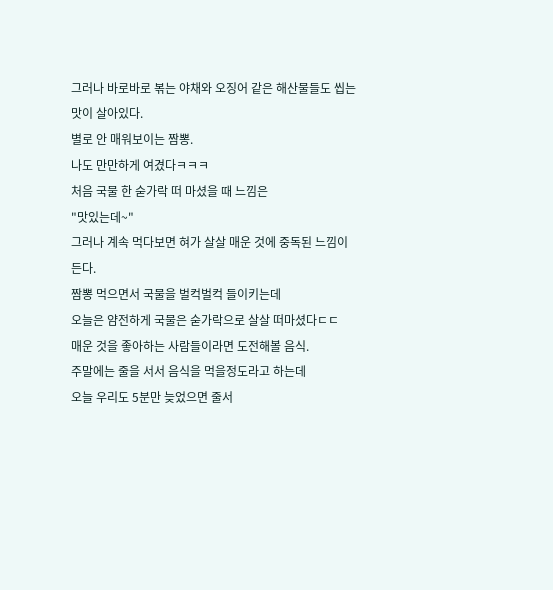그러나 바로바로 볶는 야채와 오징어 같은 해산물들도 씹는 맛이 살아있다.
별로 안 매워보이는 짬뽕.
나도 만만하게 여겼다ㅋㅋㅋ
처음 국물 한 숟가락 떠 마셨을 때 느낌은
"맛있는데~"
그러나 계속 먹다보면 혀가 살살 매운 것에 중독된 느낌이 든다.
짬뽕 먹으면서 국물을 벌컥벌컥 들이키는데
오늘은 얌전하게 국물은 숟가락으로 살살 떠마셨다ㄷㄷ
매운 것을 좋아하는 사람들이라면 도전해볼 음식.
주말에는 줄을 서서 음식을 먹을정도라고 하는데
오늘 우리도 5분만 늦었으면 줄서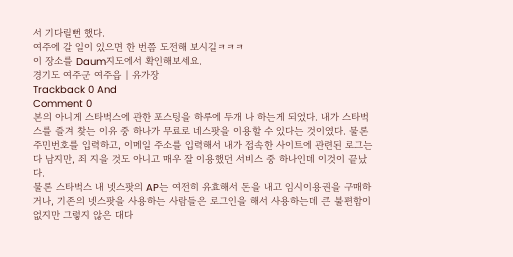서 기다릴뻔 했다.
여주에 갈 일이 있으면 한 번쯤 도전해 보시길ㅋㅋㅋ
이 장소를 Daum지도에서 확인해보세요.
경기도 여주군 여주읍 | 유가장
Trackback 0 And
Comment 0
본의 아니게 스타벅스에 관한 포스팅을 하루에 두개 나 하는게 되었다. 내가 스타벅스를 즐겨 찾는 이유 중 하나가 무료로 네스팟을 이용할 수 있다는 것이였다. 물론 주민번호를 입력하고, 이메일 주소를 입력해서 내가 접속한 사이트에 관련된 로그는 다 남지만, 죄 지을 것도 아니고 매우 잘 이용했던 서비스 중 하나인데 이것이 끝났다.
물론 스타벅스 내 넷스팟의 AP는 여전히 유효해서 돈을 내고 임시이용권을 구매하거나, 기존의 넷스팟을 사용하는 사람들은 로그인을 해서 사용하는데 큰 불편함이 없지만 그렇지 않은 대다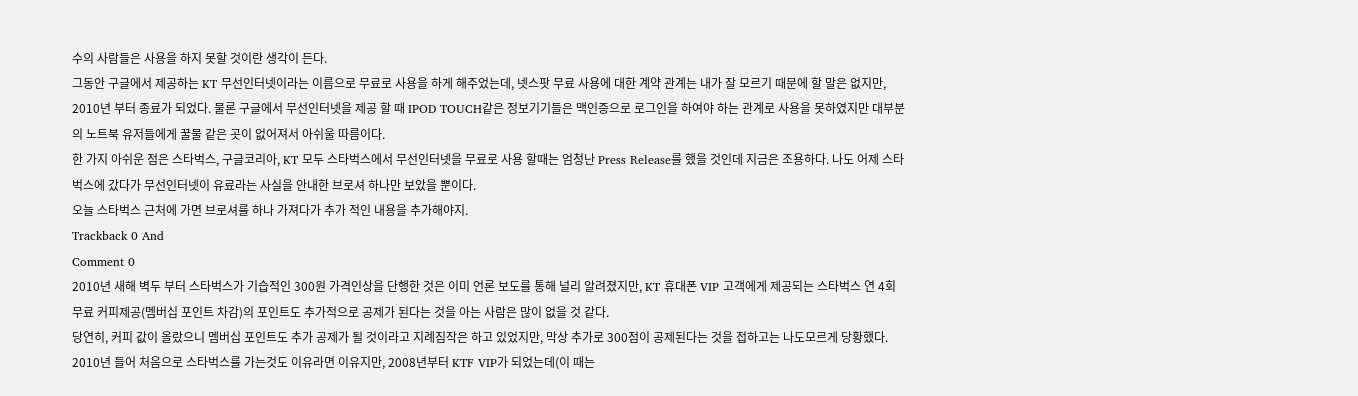수의 사람들은 사용을 하지 못할 것이란 생각이 든다.
그동안 구글에서 제공하는 KT 무선인터넷이라는 이름으로 무료로 사용을 하게 해주었는데, 넷스팟 무료 사용에 대한 계약 관계는 내가 잘 모르기 때문에 할 말은 없지만, 2010년 부터 종료가 되었다. 물론 구글에서 무선인터넷을 제공 할 때 IPOD TOUCH같은 정보기기들은 맥인증으로 로그인을 하여야 하는 관계로 사용을 못하였지만 대부분의 노트북 유저들에게 꿀물 같은 곳이 없어져서 아쉬울 따름이다.
한 가지 아쉬운 점은 스타벅스, 구글코리아, KT 모두 스타벅스에서 무선인터넷을 무료로 사용 할때는 엄청난 Press Release를 했을 것인데 지금은 조용하다. 나도 어제 스타벅스에 갔다가 무선인터넷이 유료라는 사실을 안내한 브로셔 하나만 보았을 뿐이다.
오늘 스타벅스 근처에 가면 브로셔를 하나 가져다가 추가 적인 내용을 추가해야지.
Trackback 0 And
Comment 0
2010년 새해 벽두 부터 스타벅스가 기습적인 300원 가격인상을 단행한 것은 이미 언론 보도를 통해 널리 알려졌지만, KT 휴대폰 VIP 고객에게 제공되는 스타벅스 연 4회 무료 커피제공(멤버십 포인트 차감)의 포인트도 추가적으로 공제가 된다는 것을 아는 사람은 많이 없을 것 같다.
당연히, 커피 값이 올랐으니 멤버십 포인트도 추가 공제가 될 것이라고 지례짐작은 하고 있었지만, 막상 추가로 300점이 공제된다는 것을 접하고는 나도모르게 당황했다. 2010년 들어 처음으로 스타벅스를 가는것도 이유라면 이유지만, 2008년부터 KTF VIP가 되었는데(이 때는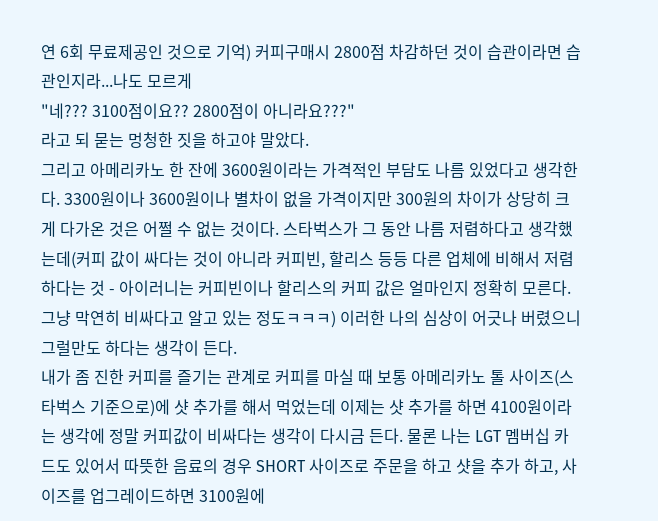연 6회 무료제공인 것으로 기억) 커피구매시 2800점 차감하던 것이 습관이라면 습관인지라...나도 모르게
"네??? 3100점이요?? 2800점이 아니라요???"
라고 되 묻는 멍청한 짓을 하고야 말았다.
그리고 아메리카노 한 잔에 3600원이라는 가격적인 부담도 나름 있었다고 생각한다. 3300원이나 3600원이나 별차이 없을 가격이지만 300원의 차이가 상당히 크게 다가온 것은 어쩔 수 없는 것이다. 스타벅스가 그 동안 나름 저렴하다고 생각했는데(커피 값이 싸다는 것이 아니라 커피빈, 할리스 등등 다른 업체에 비해서 저렴하다는 것 - 아이러니는 커피빈이나 할리스의 커피 값은 얼마인지 정확히 모른다. 그냥 막연히 비싸다고 알고 있는 정도ㅋㅋㅋ) 이러한 나의 심상이 어긋나 버렸으니 그럴만도 하다는 생각이 든다.
내가 좀 진한 커피를 즐기는 관계로 커피를 마실 때 보통 아메리카노 톨 사이즈(스타벅스 기준으로)에 샷 추가를 해서 먹었는데 이제는 샷 추가를 하면 4100원이라는 생각에 정말 커피값이 비싸다는 생각이 다시금 든다. 물론 나는 LGT 멤버십 카드도 있어서 따뜻한 음료의 경우 SHORT 사이즈로 주문을 하고 샷을 추가 하고, 사이즈를 업그레이드하면 3100원에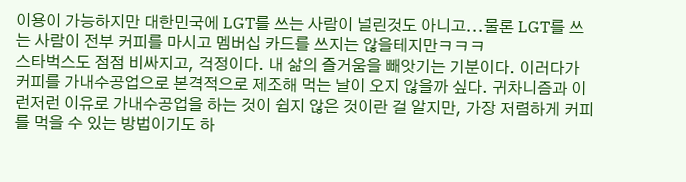이용이 가능하지만 대한민국에 LGT를 쓰는 사람이 널린것도 아니고...물론 LGT를 쓰는 사람이 전부 커피를 마시고 멤버십 카드를 쓰지는 않을테지만ㅋㅋㅋ
스타벅스도 점점 비싸지고, 걱정이다. 내 삶의 즐거움을 빼앗기는 기분이다. 이러다가 커피를 가내수공업으로 본격적으로 제조해 먹는 날이 오지 않을까 싶다. 귀차니즘과 이런저런 이유로 가내수공업을 하는 것이 쉽지 않은 것이란 걸 알지만, 가장 저렴하게 커피를 먹을 수 있는 방법이기도 하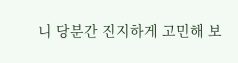니 당분간 진지하게 고민해 보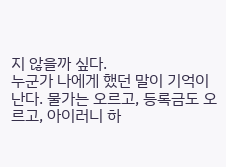지 않을까 싶다.
누군가 나에게 했던 말이 기억이 난다. 물가는 오르고, 등록금도 오르고, 아이러니 하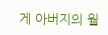게 아버지의 월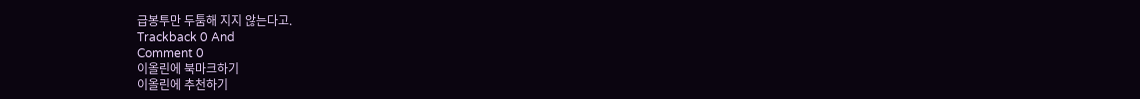급봉투만 두툼해 지지 않는다고.
Trackback 0 And
Comment 0
이올린에 북마크하기
이올린에 추천하기